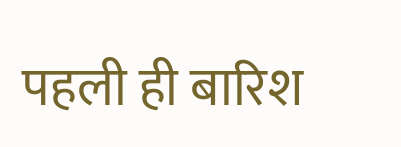पहली ही बारिश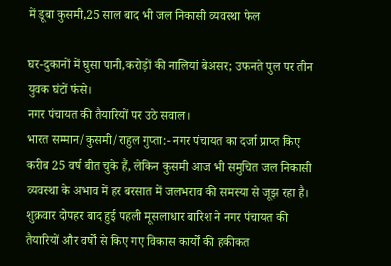में डूबा कुसमी,25 साल बाद भी जल निकासी व्यवस्था फेल

घर-दुकानों में घुसा पानी,करोड़ों की नालियां बेअसर; उफनते पुल पर तीन युवक घंटों फंसे।
नगर पंचायत की तैयारियों पर उठे सवाल।
भारत सम्मान/कुसमी/राहुल गुप्ता:- नगर पंचायत का दर्जा प्राप्त किए करीब 25 वर्ष बीत चुके हैं, लेकिन कुसमी आज भी समुचित जल निकासी व्यवस्था के अभाव में हर बरसात में जलभराव की समस्या से जूझ रहा है। शुक्रवार दोपहर बाद हुई पहली मूसलाधार बारिश ने नगर पंचायत की तैयारियों और वर्षों से किए गए विकास कार्यों की हकीकत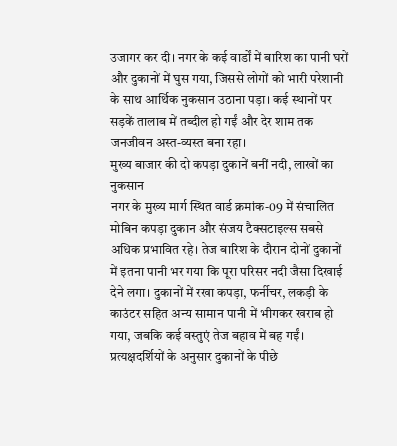उजागर कर दी। नगर के कई वार्डों में बारिश का पानी घरों और दुकानों में घुस गया, जिससे लोगों को भारी परेशानी के साथ आर्थिक नुकसान उठाना पड़ा। कई स्थानों पर सड़कें तालाब में तब्दील हो गईं और देर शाम तक जनजीवन अस्त-व्यस्त बना रहा।
मुख्य बाजार की दो कपड़ा दुकानें बनीं नदी, लाखों का नुकसान
नगर के मुख्य मार्ग स्थित वार्ड क्रमांक-09 में संचालित मोबिन कपड़ा दुकान और संजय टैक्सटाइल्स सबसे अधिक प्रभावित रहे। तेज बारिश के दौरान दोनों दुकानों में इतना पानी भर गया कि पूरा परिसर नदी जैसा दिखाई देने लगा। दुकानों में रखा कपड़ा, फर्नीचर, लकड़ी के काउंटर सहित अन्य सामान पानी में भीगकर खराब हो गया, जबकि कई वस्तुएं तेज बहाव में बह गईं।
प्रत्यक्षदर्शियों के अनुसार दुकानों के पीछे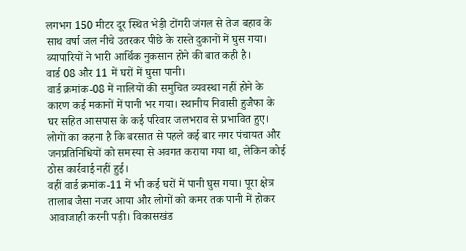लगभग 150 मीटर दूर स्थित भेड़ी टोंगरी जंगल से तेज बहाव के साथ वर्षा जल नीचे उतरकर पीछे के रास्ते दुकानों में घुस गया। व्यापारियों ने भारी आर्थिक नुकसान होने की बात कही है।
वार्ड 08 और 11 में घरों में घुसा पानी।
वार्ड क्रमांक-08 में नालियों की समुचित व्यवस्था नहीं होने के कारण कई मकानों में पानी भर गया। स्थानीय निवासी हुजैफा के घर सहित आसपास के कई परिवार जलभराव से प्रभावित हुए। लोगों का कहना है कि बरसात से पहले कई बार नगर पंचायत और जनप्रतिनिधियों को समस्या से अवगत कराया गया था, लेकिन कोई ठोस कार्रवाई नहीं हुई।
वहीं वार्ड क्रमांक-11 में भी कई घरों में पानी घुस गया। पूरा क्षेत्र तालाब जैसा नजर आया और लोगों को कमर तक पानी में होकर आवाजाही करनी पड़ी। विकासखंड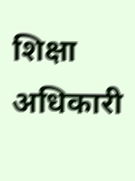शिक्षा अधिकारी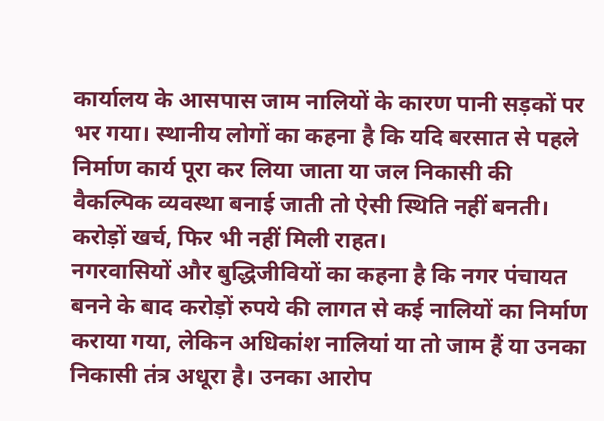कार्यालय के आसपास जाम नालियों के कारण पानी सड़कों पर भर गया। स्थानीय लोगों का कहना है कि यदि बरसात से पहले निर्माण कार्य पूरा कर लिया जाता या जल निकासी की वैकल्पिक व्यवस्था बनाई जाती तो ऐसी स्थिति नहीं बनती।
करोड़ों खर्च, फिर भी नहीं मिली राहत।
नगरवासियों और बुद्धिजीवियों का कहना है कि नगर पंचायत बनने के बाद करोड़ों रुपये की लागत से कई नालियों का निर्माण कराया गया, लेकिन अधिकांश नालियां या तो जाम हैं या उनका निकासी तंत्र अधूरा है। उनका आरोप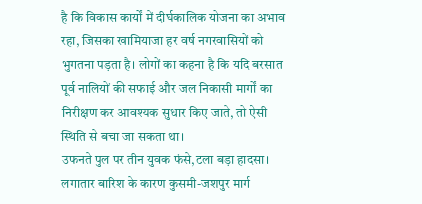है कि विकास कार्यों में दीर्घकालिक योजना का अभाव रहा, जिसका खामियाजा हर वर्ष नगरवासियों को भुगतना पड़ता है। लोगों का कहना है कि यदि बरसात पूर्व नालियों की सफाई और जल निकासी मार्गों का निरीक्षण कर आवश्यक सुधार किए जाते, तो ऐसी स्थिति से बचा जा सकता था।
उफनते पुल पर तीन युवक फंसे,टला बड़ा हादसा।
लगातार बारिश के कारण कुसमी-जशपुर मार्ग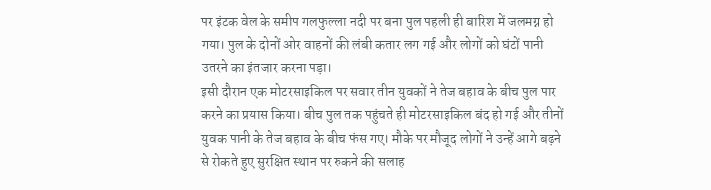पर इंटक वेल के समीप गलफुल्ला नदी पर बना पुल पहली ही बारिश में जलमग्न हो गया। पुल के दोनों ओर वाहनों की लंबी कतार लग गई और लोगों को घंटों पानी उतरने का इंतजार करना पड़ा।
इसी दौरान एक मोटरसाइकिल पर सवार तीन युवकों ने तेज बहाव के बीच पुल पार करने का प्रयास किया। बीच पुल तक पहुंचते ही मोटरसाइकिल बंद हो गई और तीनों युवक पानी के तेज बहाव के बीच फंस गए। मौके पर मौजूद लोगों ने उन्हें आगे बढ़ने से रोकते हुए सुरक्षित स्थान पर रुकने की सलाह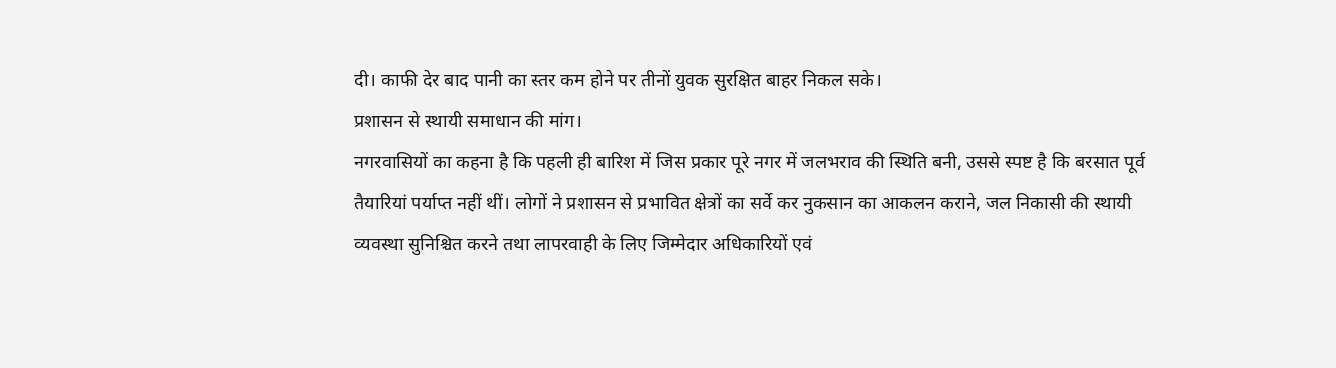दी। काफी देर बाद पानी का स्तर कम होने पर तीनों युवक सुरक्षित बाहर निकल सके।
प्रशासन से स्थायी समाधान की मांग।
नगरवासियों का कहना है कि पहली ही बारिश में जिस प्रकार पूरे नगर में जलभराव की स्थिति बनी, उससे स्पष्ट है कि बरसात पूर्व तैयारियां पर्याप्त नहीं थीं। लोगों ने प्रशासन से प्रभावित क्षेत्रों का सर्वे कर नुकसान का आकलन कराने, जल निकासी की स्थायी व्यवस्था सुनिश्चित करने तथा लापरवाही के लिए जिम्मेदार अधिकारियों एवं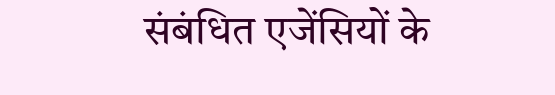संबंधित एजेंसियों के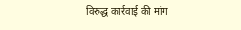विरुद्ध कार्रवाई की मांग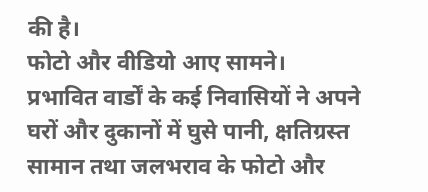की है।
फोटो और वीडियो आए सामने।
प्रभावित वार्डों के कई निवासियों ने अपने घरों और दुकानों में घुसे पानी, क्षतिग्रस्त सामान तथा जलभराव के फोटो और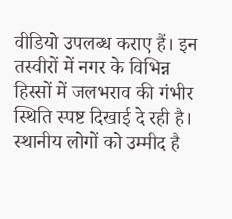वीडियो उपलब्ध कराए हैं। इन तस्वीरों में नगर के विभिन्न हिस्सों में जलभराव की गंभीर स्थिति स्पष्ट दिखाई दे रही है। स्थानीय लोगों को उम्मीद है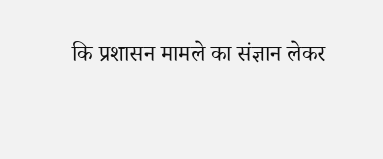कि प्रशासन मामले का संज्ञान लेकर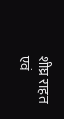शीघ्र राहत एवं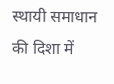स्थायी समाधान की दिशा में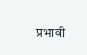प्रभावी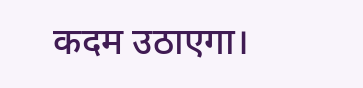कदम उठाएगा।